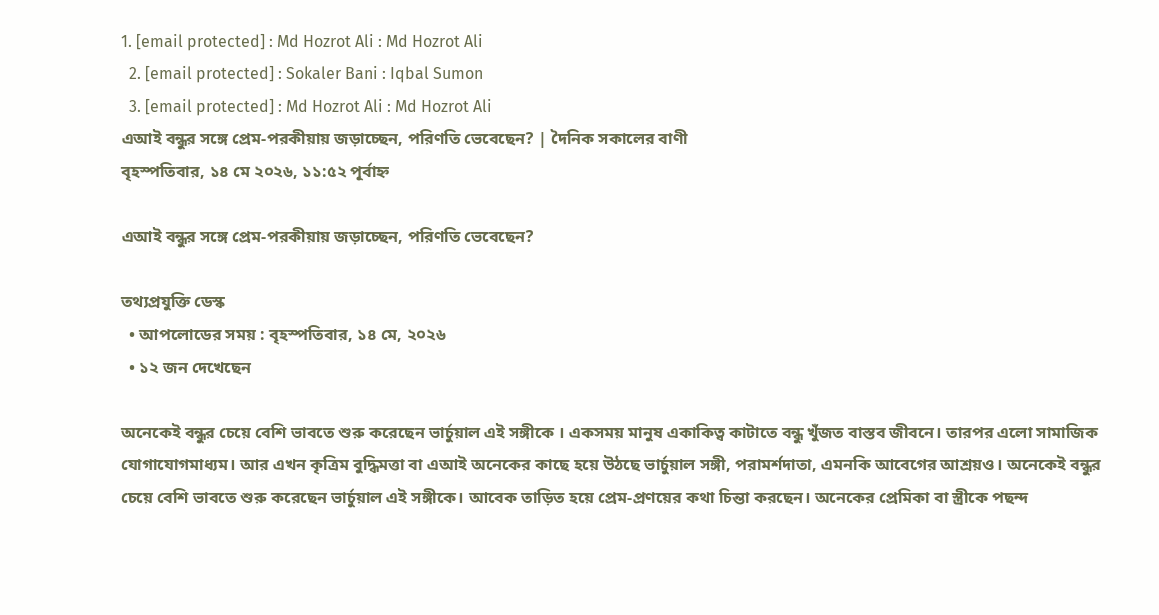1. [email protected] : Md Hozrot Ali : Md Hozrot Ali
  2. [email protected] : Sokaler Bani : Iqbal Sumon
  3. [email protected] : Md Hozrot Ali : Md Hozrot Ali
এআই বন্ধুর সঙ্গে প্রেম-পরকীয়ায় জড়াচ্ছেন, পরিণতি ভেবেছেন? | দৈনিক সকালের বাণী
বৃহস্পতিবার, ১৪ মে ২০২৬, ১১:৫২ পূর্বাহ্ন

এআই বন্ধুর সঙ্গে প্রেম-পরকীয়ায় জড়াচ্ছেন, পরিণতি ভেবেছেন?

তথ্যপ্রযুক্তি ডেস্ক
  • আপলোডের সময় : বৃহস্পতিবার, ১৪ মে, ২০২৬
  • ১২ জন দেখেছেন

অনেকেই বন্ধুর চেয়ে বেশি ভাবতে শুরু করেছেন ভার্চুয়াল এই সঙ্গীকে । একসময় মানুষ একাকিত্ব কাটাতে বন্ধু খুঁজত বাস্তব জীবনে। তারপর এলো সামাজিক যোগাযোগমাধ্যম। আর এখন কৃত্রিম বুদ্ধিমত্তা বা এআই অনেকের কাছে হয়ে উঠছে ভার্চুয়াল সঙ্গী, পরামর্শদাতা, এমনকি আবেগের আশ্রয়ও। অনেকেই বন্ধুর চেয়ে বেশি ভাবতে শুরু করেছেন ভার্চুয়াল এই সঙ্গীকে। আবেক তাড়িত হয়ে প্রেম-প্রণয়ের কথা চিন্তা করছেন। অনেকের প্রেমিকা বা স্ত্রীকে পছন্দ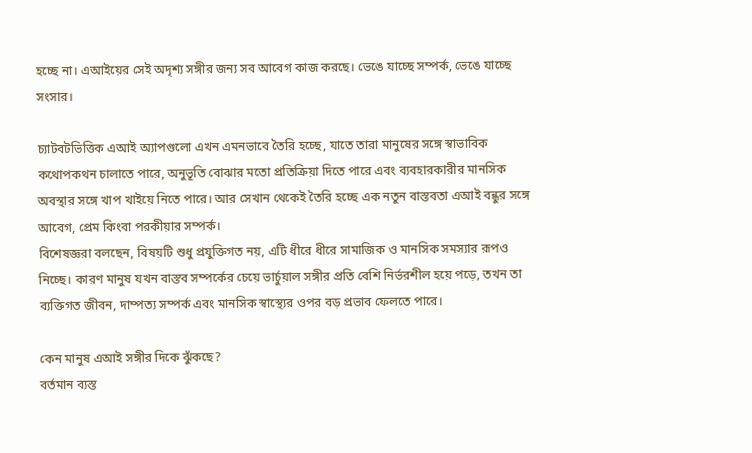হচ্ছে না। এআইয়ের সেই অদৃশ্য সঙ্গীর জন্য সব আবেগ কাজ করছে। ভেঙে যাচ্ছে সম্পর্ক, ভেঙে যাচ্ছে সংসার।

চ্যাটবটভিত্তিক এআই অ্যাপগুলো এখন এমনভাবে তৈরি হচ্ছে, যাতে তারা মানুষের সঙ্গে স্বাভাবিক কথোপকথন চালাতে পারে, অনুভূতি বোঝার মতো প্রতিক্রিয়া দিতে পারে এবং ব্যবহারকারীর মানসিক অবস্থার সঙ্গে খাপ খাইয়ে নিতে পারে। আর সেখান থেকেই তৈরি হচ্ছে এক নতুন বাস্তবতা এআই বন্ধুর সঙ্গে আবেগ, প্রেম কিংবা পরকীয়ার সম্পর্ক।
বিশেষজ্ঞরা বলছেন, বিষয়টি শুধু প্রযুক্তিগত নয়, এটি ধীরে ধীরে সামাজিক ও মানসিক সমস্যার রূপও নিচ্ছে। কারণ মানুষ যখন বাস্তব সম্পর্কের চেয়ে ভার্চুয়াল সঙ্গীর প্রতি বেশি নির্ভরশীল হয়ে পড়ে, তখন তা ব্যক্তিগত জীবন, দাম্পত্য সম্পর্ক এবং মানসিক স্বাস্থ্যের ওপর বড় প্রভাব ফেলতে পারে।

কেন মানুষ এআই সঙ্গীর দিকে ঝুঁকছে?
বর্তমান ব্যস্ত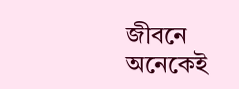জীবনে অনেকেই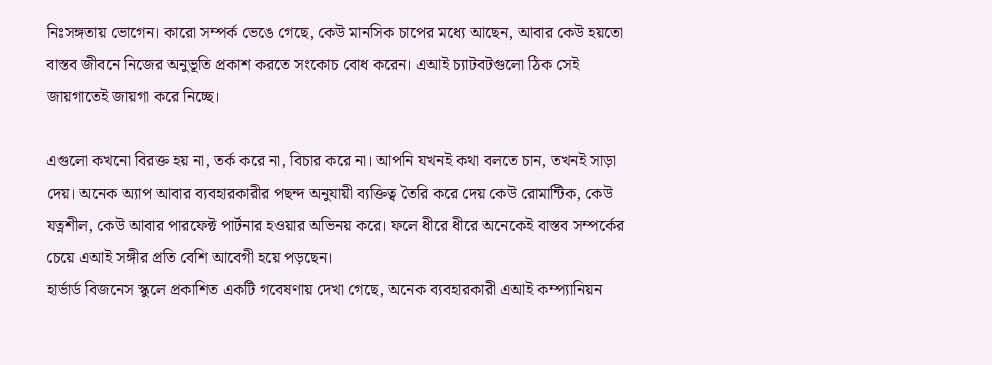নিঃসঙ্গতায় ভোগেন। কারো সম্পর্ক ভেঙে গেছে, কেউ মানসিক চাপের মধ্যে আছেন, আবার কেউ হয়তো বাস্তব জীবনে নিজের অনুভূতি প্রকাশ করতে সংকোচ বোধ করেন। এআই চ্যাটবটগুলো ঠিক সেই জায়গাতেই জায়গা করে নিচ্ছে।

এগুলো কখনো বিরক্ত হয় না, তর্ক করে না, বিচার করে না। আপনি যখনই কথা বলতে চান, তখনই সাড়া দেয়। অনেক অ্যাপ আবার ব্যবহারকারীর পছন্দ অনুযায়ী ব্যক্তিত্ব তৈরি করে দেয় কেউ রোমান্টিক, কেউ যত্নশীল, কেউ আবার পারফেক্ট পার্টনার হওয়ার অভিনয় করে। ফলে ধীরে ধীরে অনেকেই বাস্তব সম্পর্কের চেয়ে এআই সঙ্গীর প্রতি বেশি আবেগী হয়ে পড়ছেন।
হার্ভার্ড বিজনেস স্কুলে প্রকাশিত একটি গবেষণায় দেখা গেছে, অনেক ব্যবহারকারী এআই কম্প্যানিয়ন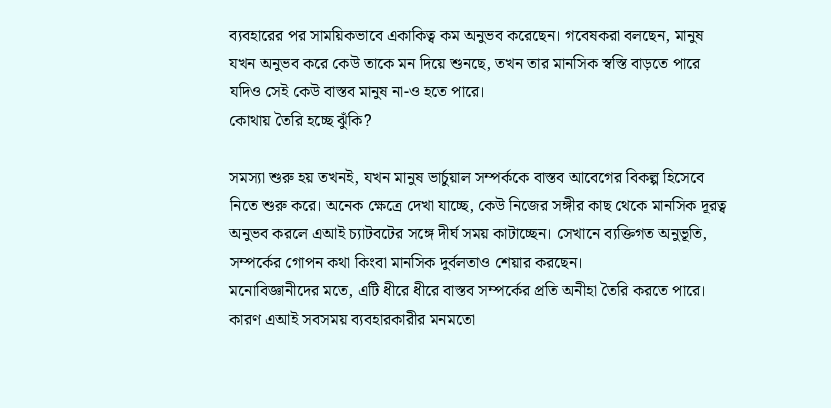ব্যবহারের পর সাময়িকভাবে একাকিত্ব কম অনুভব করেছেন। গবেষকরা বলছেন, মানুষ যখন অনুভব করে কেউ তাকে মন দিয়ে শুনছে, তখন তার মানসিক স্বস্তি বাড়তে পারে যদিও সেই কেউ বাস্তব মানুষ না-ও হতে পারে।
কোথায় তৈরি হচ্ছে ঝুঁকি?

সমস্যা শুরু হয় তখনই, যখন মানুষ ভার্চুয়াল সম্পর্ককে বাস্তব আবেগের বিকল্প হিসেবে নিতে শুরু করে। অনেক ক্ষেত্রে দেখা যাচ্ছে, কেউ নিজের সঙ্গীর কাছ থেকে মানসিক দূরত্ব অনুভব করলে এআই চ্যাটবটের সঙ্গে দীর্ঘ সময় কাটাচ্ছেন। সেখানে ব্যক্তিগত অনুভূতি, সম্পর্কের গোপন কথা কিংবা মানসিক দুর্বলতাও শেয়ার করছেন।
মনোবিজ্ঞানীদের মতে, এটি ধীরে ধীরে বাস্তব সম্পর্কের প্রতি অনীহা তৈরি করতে পারে। কারণ এআই সবসময় ব্যবহারকারীর মনমতো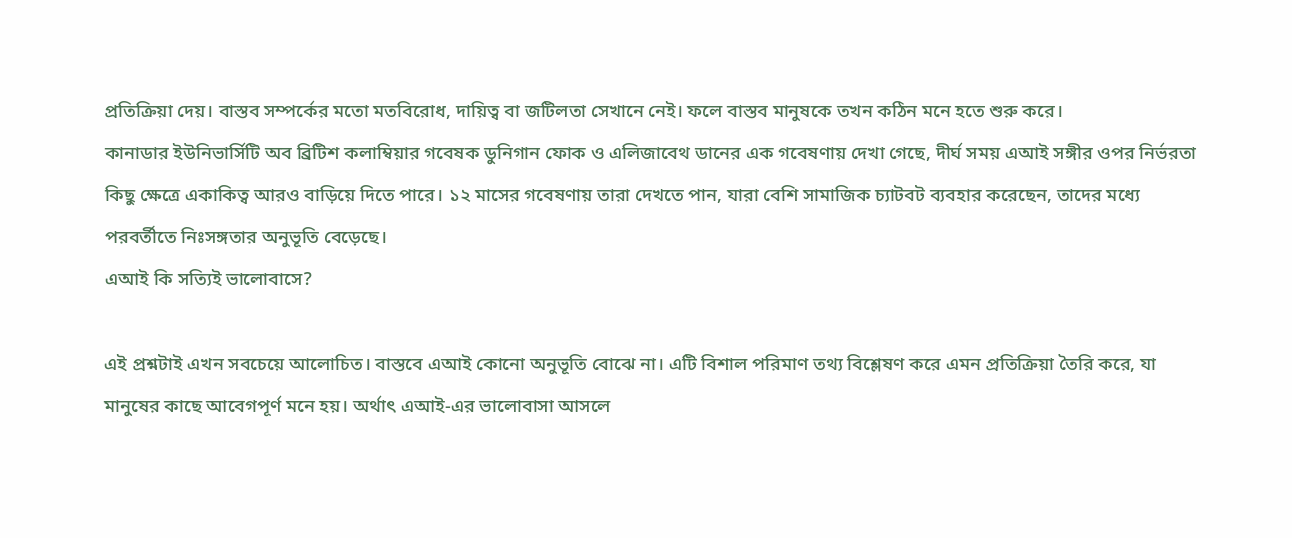প্রতিক্রিয়া দেয়। বাস্তব সম্পর্কের মতো মতবিরোধ, দায়িত্ব বা জটিলতা সেখানে নেই। ফলে বাস্তব মানুষকে তখন কঠিন মনে হতে শুরু করে।
কানাডার ইউনিভার্সিটি অব ব্রিটিশ কলাম্বিয়ার গবেষক ডুনিগান ফোক ও এলিজাবেথ ডানের এক গবেষণায় দেখা গেছে, দীর্ঘ সময় এআই সঙ্গীর ওপর নির্ভরতা কিছু ক্ষেত্রে একাকিত্ব আরও বাড়িয়ে দিতে পারে। ১২ মাসের গবেষণায় তারা দেখতে পান, যারা বেশি সামাজিক চ্যাটবট ব্যবহার করেছেন, তাদের মধ্যে পরবর্তীতে নিঃসঙ্গতার অনুভূতি বেড়েছে।
এআই কি সত্যিই ভালোবাসে?

এই প্রশ্নটাই এখন সবচেয়ে আলোচিত। বাস্তবে এআই কোনো অনুভূতি বোঝে না। এটি বিশাল পরিমাণ তথ্য বিশ্লেষণ করে এমন প্রতিক্রিয়া তৈরি করে, যা মানুষের কাছে আবেগপূর্ণ মনে হয়। অর্থাৎ এআই-এর ভালোবাসা আসলে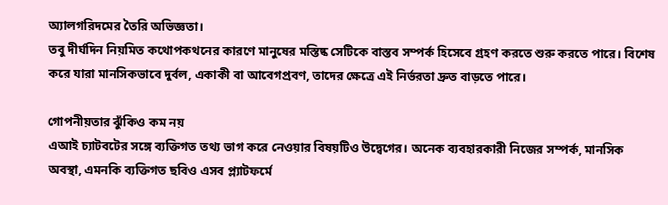অ্যালগরিদমের তৈরি অভিজ্ঞতা।
তবু দীর্ঘদিন নিয়মিত কথোপকথনের কারণে মানুষের মস্তিষ্ক সেটিকে বাস্তব সম্পর্ক হিসেবে গ্রহণ করতে শুরু করতে পারে। বিশেষ করে যারা মানসিকভাবে দুর্বল, একাকী বা আবেগপ্রবণ, তাদের ক্ষেত্রে এই নির্ভরতা দ্রুত বাড়তে পারে।

গোপনীয়তার ঝুঁকিও কম নয়
এআই চ্যাটবটের সঙ্গে ব্যক্তিগত তথ্য ভাগ করে নেওয়ার বিষয়টিও উদ্বেগের। অনেক ব্যবহারকারী নিজের সম্পর্ক, মানসিক অবস্থা, এমনকি ব্যক্তিগত ছবিও এসব প্ল্যাটফর্মে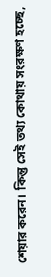শেয়ার করেন। কিন্তু সেই তথ্য কোথায় সংরক্ষণ হচ্ছে,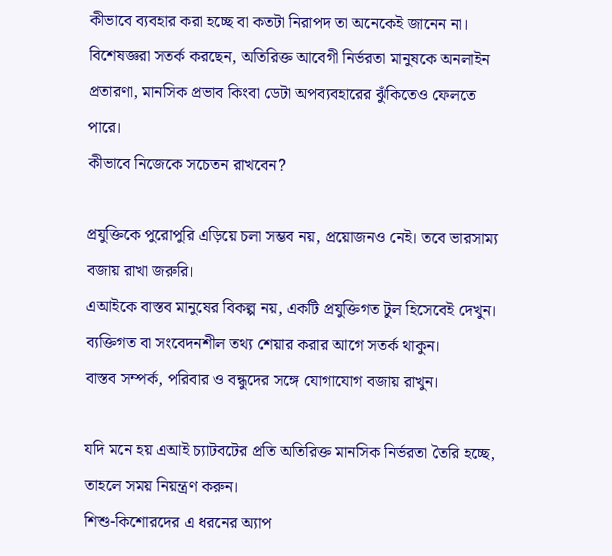কীভাবে ব্যবহার করা হচ্ছে বা কতটা নিরাপদ তা অনেকেই জানেন না।
বিশেষজ্ঞরা সতর্ক করছেন, অতিরিক্ত আবেগী নির্ভরতা মানুষকে অনলাইন প্রতারণা, মানসিক প্রভাব কিংবা ডেটা অপব্যবহারের ঝুঁকিতেও ফেলতে পারে।
কীভাবে নিজেকে সচেতন রাখবেন?

প্রযুক্তিকে পুরোপুরি এড়িয়ে চলা সম্ভব নয়, প্রয়োজনও নেই। তবে ভারসাম্য বজায় রাখা জরুরি।
এআইকে বাস্তব মানুষের বিকল্প নয়, একটি প্রযুক্তিগত টুল হিসেবেই দেখুন।
ব্যক্তিগত বা সংবেদনশীল তথ্য শেয়ার করার আগে সতর্ক থাকুন।
বাস্তব সম্পর্ক, পরিবার ও বন্ধুদের সঙ্গে যোগাযোগ বজায় রাখুন।

যদি মনে হয় এআই চ্যাটবটের প্রতি অতিরিক্ত মানসিক নির্ভরতা তৈরি হচ্ছে, তাহলে সময় নিয়ন্ত্রণ করুন।
শিশু-কিশোরদের এ ধরনের অ্যাপ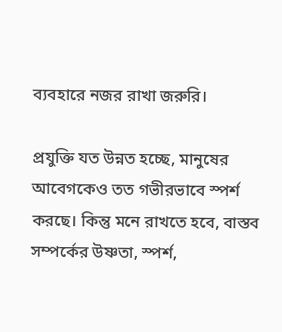ব্যবহারে নজর রাখা জরুরি।

প্রযুক্তি যত উন্নত হচ্ছে, মানুষের আবেগকেও তত গভীরভাবে স্পর্শ করছে। কিন্তু মনে রাখতে হবে, বাস্তব সম্পর্কের উষ্ণতা, স্পর্শ,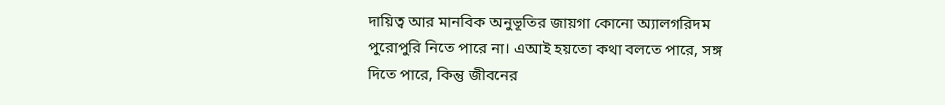দায়িত্ব আর মানবিক অনুভূতির জায়গা কোনো অ্যালগরিদম পুরোপুরি নিতে পারে না। এআই হয়তো কথা বলতে পারে, সঙ্গ দিতে পারে, কিন্তু জীবনের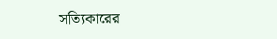সত্যিকারের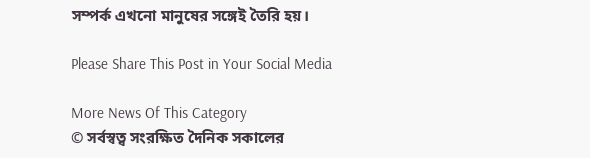সম্পর্ক এখনো মানুষের সঙ্গেই তৈরি হয়।

Please Share This Post in Your Social Media

More News Of This Category
© সর্বস্বত্ব সংরক্ষিত দৈনিক সকালের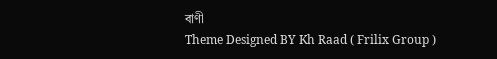বাণী
Theme Designed BY Kh Raad ( Frilix Group )